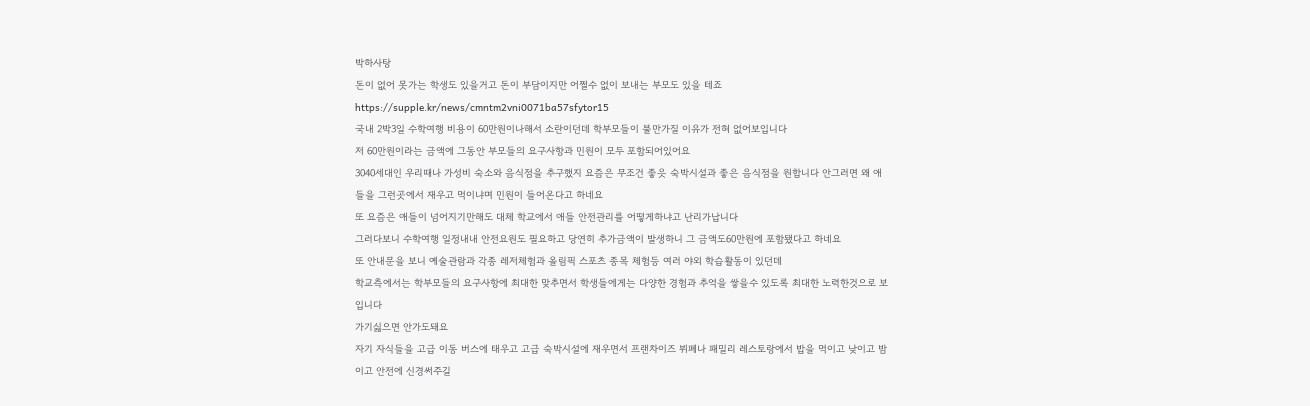박하사탕
돈이 없어 못가는 학생도 있을거고 돈이 부담이지만 어쩔수 없이 보내는 부모도 있을 테죠
https://supple.kr/news/cmntm2vni0071ba57sfytor15
국내 2박3일 수학여행 비용이 60만원이나해서 소란이던데 학부모들이 불만가질 이유가 전혀 없어보입니다
저 60만원이라는 금액에 그동안 부모들의 요구사항과 민원이 모두 포함되어있어요
3040세대인 우리때나 가성비 숙소와 음식점을 추구했지 요즘은 무조건 좋읏 숙박시설과 좋은 음식점을 원합니다 안그러면 왜 애들을 그런곳에서 재우고 먹이냐며 민원이 들어온다고 하네요
또 요즘은 애들이 넘어지기만해도 대체 학교에서 애들 안전관리를 어떻게하냐고 난리가납니다
그러다보니 수학여행 일정내내 안전요원도 필요하고 당연히 추가금액이 발생하니 그 금액도60만원에 포함됐다고 하네요
또 안내문을 보니 예술관람과 각종 레저체험과 올림픽 스포츠 종목 체험등 여러 야외 학습활동이 있던데
학교측에서는 학부모들의 요구사항에 최대한 맞추면서 학생들에게는 다양한 경험과 추억을 쌓을수 있도록 최대한 노력한것으로 보입니다
가기싫으면 안가도돼요
자기 자식들을 고급 이동 버스에 태우고 고급 숙박시설에 재우면서 프랜차이즈 뷔폐나 패밀리 레스토랑에서 밥을 먹이고 낮이고 밤이고 안전에 신경써주길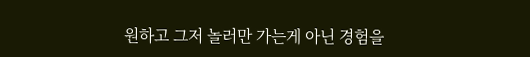원하고 그저 놀러만 가는게 아닌 경험을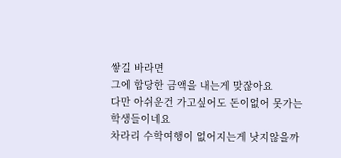쌓길 바라면
그에 합당한 금액을 내는게 맞잖아요
다만 아쉬운건 가고싶어도 돈이없어 못가는 학생들이네요
차라리 수학여행이 없어지는게 낫지않을까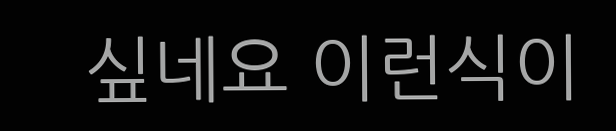싶네요 이런식이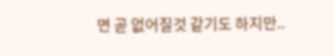면 곧 없어질것 같기도 하지만..